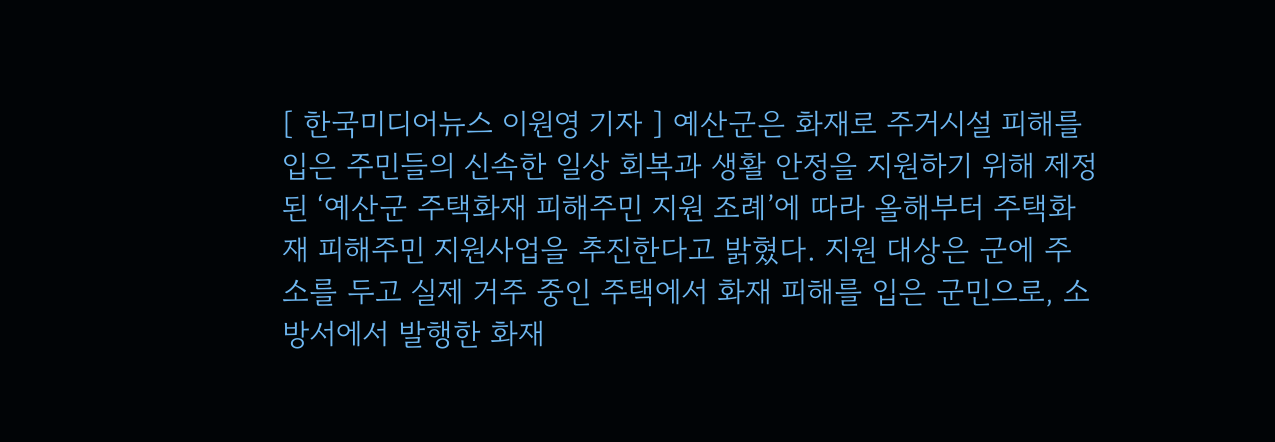[ 한국미디어뉴스 이원영 기자 ] 예산군은 화재로 주거시설 피해를 입은 주민들의 신속한 일상 회복과 생활 안정을 지원하기 위해 제정된 ‘예산군 주택화재 피해주민 지원 조례’에 따라 올해부터 주택화재 피해주민 지원사업을 추진한다고 밝혔다. 지원 대상은 군에 주소를 두고 실제 거주 중인 주택에서 화재 피해를 입은 군민으로, 소방서에서 발행한 화재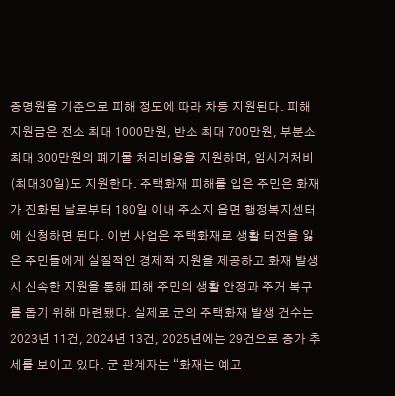증명원을 기준으로 피해 정도에 따라 차등 지원된다. 피해지원금은 전소 최대 1000만원, 반소 최대 700만원, 부분소 최대 300만원의 폐기물 처리비용을 지원하며, 임시거처비(최대30일)도 지원한다. 주택화재 피해를 입은 주민은 화재가 진화된 날로부터 180일 이내 주소지 읍면 행정복지센터에 신청하면 된다. 이번 사업은 주택화재로 생활 터전을 잃은 주민들에게 실질적인 경제적 지원을 제공하고 화재 발생 시 신속한 지원을 통해 피해 주민의 생활 안정과 주거 복구를 돕기 위해 마련됐다. 실제로 군의 주택화재 발생 건수는 2023년 11건, 2024년 13건, 2025년에는 29건으로 증가 추세를 보이고 있다. 군 관계자는 “화재는 예고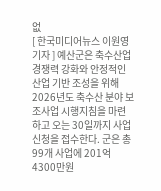없
[ 한국미디어뉴스 이원영 기자 ] 예산군은 축수산업 경쟁력 강화와 안정적인 산업 기반 조성을 위해 2026년도 축수산 분야 보조사업 시행지침을 마련하고 오는 30일까지 사업 신청을 접수한다. 군은 총 99개 사업에 201억4300만원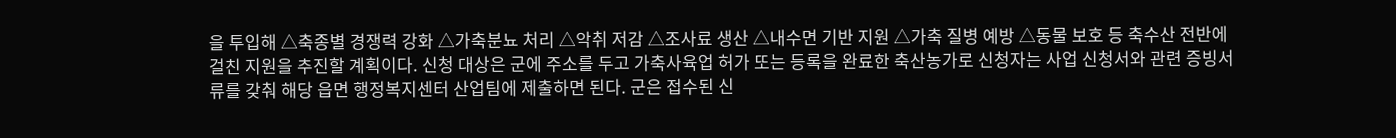을 투입해 △축종별 경쟁력 강화 △가축분뇨 처리 △악취 저감 △조사료 생산 △내수면 기반 지원 △가축 질병 예방 △동물 보호 등 축수산 전반에 걸친 지원을 추진할 계획이다. 신청 대상은 군에 주소를 두고 가축사육업 허가 또는 등록을 완료한 축산농가로 신청자는 사업 신청서와 관련 증빙서류를 갖춰 해당 읍면 행정복지센터 산업팀에 제출하면 된다. 군은 접수된 신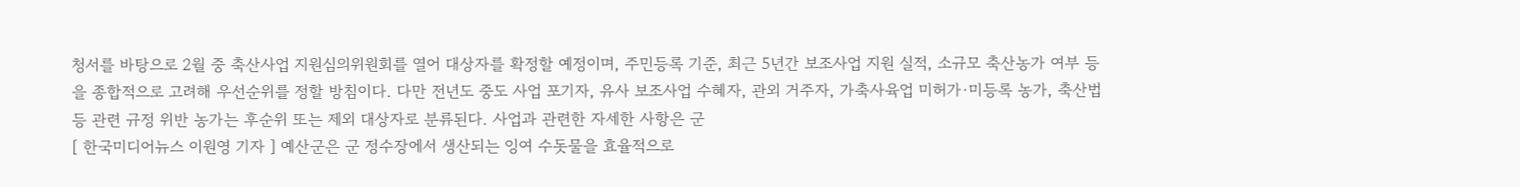청서를 바탕으로 2월 중 축산사업 지원심의위원회를 열어 대상자를 확정할 예정이며, 주민등록 기준, 최근 5년간 보조사업 지원 실적, 소규모 축산농가 여부 등을 종합적으로 고려해 우선순위를 정할 방침이다. 다만 전년도 중도 사업 포기자, 유사 보조사업 수혜자, 관외 거주자, 가축사육업 미허가·미등록 농가, 축산법 등 관련 규정 위반 농가는 후순위 또는 제외 대상자로 분류된다. 사업과 관련한 자세한 사항은 군
[ 한국미디어뉴스 이원영 기자 ] 예산군은 군 정수장에서 생산되는 잉여 수돗물을 효율적으로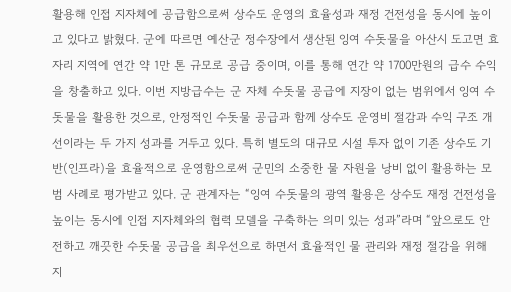활용해 인접 지자체에 공급함으로써 상수도 운영의 효율성과 재정 건전성을 동시에 높이고 있다고 밝혔다. 군에 따르면 예산군 정수장에서 생산된 잉여 수돗물을 아산시 도고면 효자리 지역에 연간 약 1만 톤 규모로 공급 중이며, 이를 통해 연간 약 1700만원의 급수 수익을 창출하고 있다. 이번 지방급수는 군 자체 수돗물 공급에 지장이 없는 범위에서 잉여 수돗물을 활용한 것으로, 안정적인 수돗물 공급과 함께 상수도 운영비 절감과 수익 구조 개선이라는 두 가지 성과를 거두고 있다. 특히 별도의 대규모 시설 투자 없이 기존 상수도 기반(인프라)을 효율적으로 운영함으로써 군민의 소중한 물 자원을 낭비 없이 활용하는 모범 사례로 평가받고 있다. 군 관계자는 “잉여 수돗물의 광역 활용은 상수도 재정 건전성을 높이는 동시에 인접 지자체와의 협력 모델을 구축하는 의미 있는 성과”라며 “앞으로도 안전하고 깨끗한 수돗물 공급을 최우선으로 하면서 효율적인 물 관리와 재정 절감을 위해 지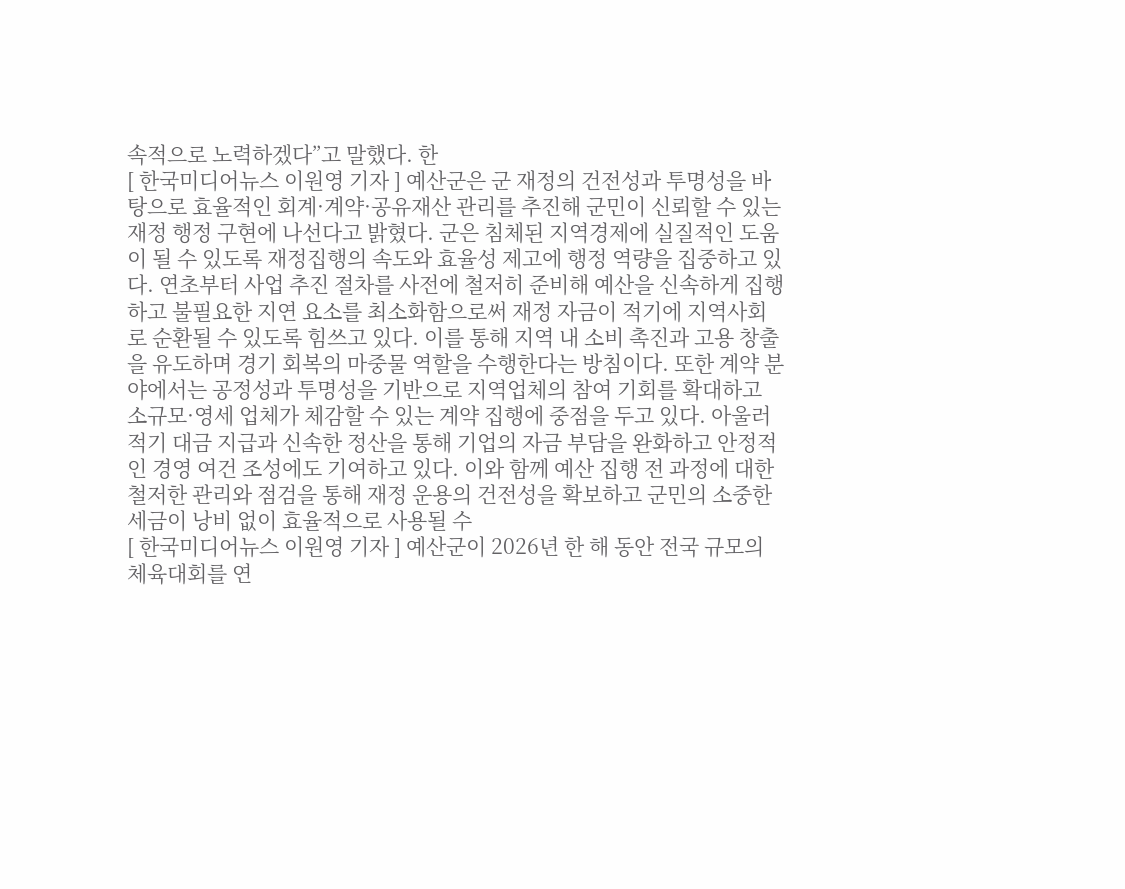속적으로 노력하겠다”고 말했다. 한
[ 한국미디어뉴스 이원영 기자 ] 예산군은 군 재정의 건전성과 투명성을 바탕으로 효율적인 회계·계약·공유재산 관리를 추진해 군민이 신뢰할 수 있는 재정 행정 구현에 나선다고 밝혔다. 군은 침체된 지역경제에 실질적인 도움이 될 수 있도록 재정집행의 속도와 효율성 제고에 행정 역량을 집중하고 있다. 연초부터 사업 추진 절차를 사전에 철저히 준비해 예산을 신속하게 집행하고 불필요한 지연 요소를 최소화함으로써 재정 자금이 적기에 지역사회로 순환될 수 있도록 힘쓰고 있다. 이를 통해 지역 내 소비 촉진과 고용 창출을 유도하며 경기 회복의 마중물 역할을 수행한다는 방침이다. 또한 계약 분야에서는 공정성과 투명성을 기반으로 지역업체의 참여 기회를 확대하고 소규모·영세 업체가 체감할 수 있는 계약 집행에 중점을 두고 있다. 아울러 적기 대금 지급과 신속한 정산을 통해 기업의 자금 부담을 완화하고 안정적인 경영 여건 조성에도 기여하고 있다. 이와 함께 예산 집행 전 과정에 대한 철저한 관리와 점검을 통해 재정 운용의 건전성을 확보하고 군민의 소중한 세금이 낭비 없이 효율적으로 사용될 수
[ 한국미디어뉴스 이원영 기자 ] 예산군이 2026년 한 해 동안 전국 규모의 체육대회를 연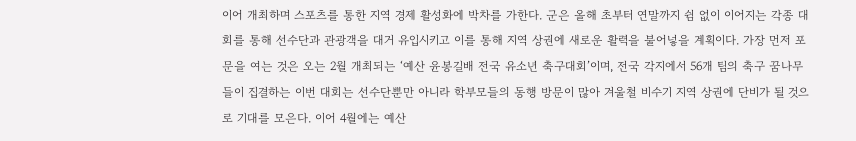이어 개최하며 스포츠를 통한 지역 경제 활성화에 박차를 가한다. 군은 올해 초부터 연말까지 쉼 없이 이어지는 각종 대회를 통해 선수단과 관광객을 대거 유입시키고 이를 통해 지역 상권에 새로운 활력을 불어넣을 계획이다. 가장 먼저 포문을 여는 것은 오는 2월 개최되는 ‘예산 윤봉길배 전국 유소년 축구대회’이며, 전국 각지에서 56개 팀의 축구 꿈나무들이 집결하는 이번 대회는 선수단뿐만 아니라 학부모들의 동행 방문이 많아 겨울철 비수기 지역 상권에 단비가 될 것으로 기대를 모은다. 이어 4월에는 예산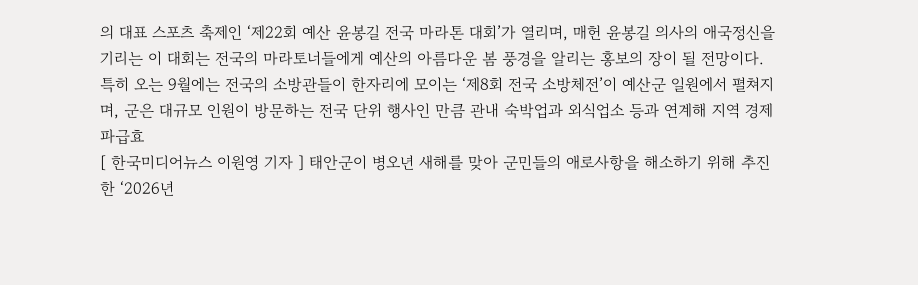의 대표 스포츠 축제인 ‘제22회 예산 윤봉길 전국 마라톤 대회’가 열리며, 매헌 윤봉길 의사의 애국정신을 기리는 이 대회는 전국의 마라토너들에게 예산의 아름다운 봄 풍경을 알리는 홍보의 장이 될 전망이다. 특히 오는 9월에는 전국의 소방관들이 한자리에 모이는 ‘제8회 전국 소방체전’이 예산군 일원에서 펼쳐지며, 군은 대규모 인원이 방문하는 전국 단위 행사인 만큼 관내 숙박업과 외식업소 등과 연계해 지역 경제 파급효
[ 한국미디어뉴스 이원영 기자 ] 태안군이 병오년 새해를 맞아 군민들의 애로사항을 해소하기 위해 추진한 ‘2026년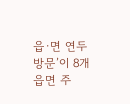읍·면 연두방문’이 8개 읍면 주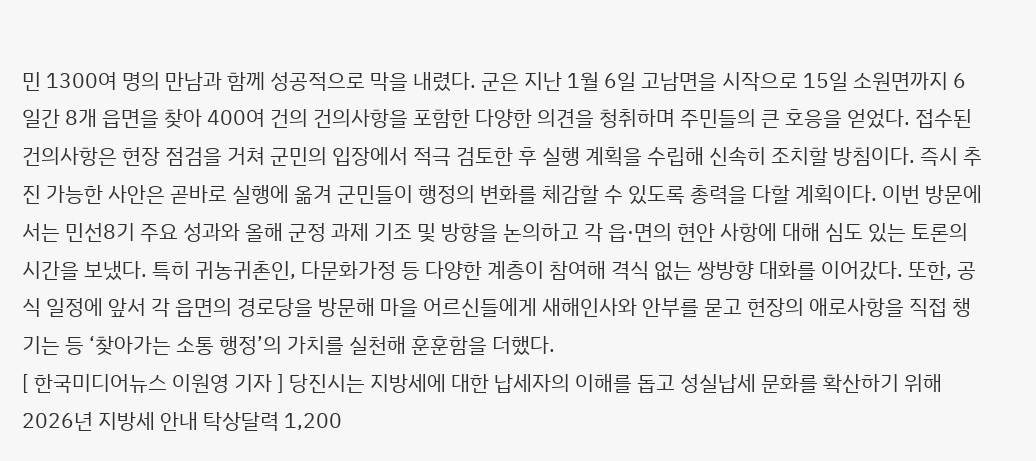민 1300여 명의 만남과 함께 성공적으로 막을 내렸다. 군은 지난 1월 6일 고남면을 시작으로 15일 소원면까지 6일간 8개 읍면을 찾아 400여 건의 건의사항을 포함한 다양한 의견을 청취하며 주민들의 큰 호응을 얻었다. 접수된 건의사항은 현장 점검을 거쳐 군민의 입장에서 적극 검토한 후 실행 계획을 수립해 신속히 조치할 방침이다. 즉시 추진 가능한 사안은 곧바로 실행에 옮겨 군민들이 행정의 변화를 체감할 수 있도록 총력을 다할 계획이다. 이번 방문에서는 민선8기 주요 성과와 올해 군정 과제 기조 및 방향을 논의하고 각 읍·면의 현안 사항에 대해 심도 있는 토론의 시간을 보냈다. 특히 귀농귀촌인, 다문화가정 등 다양한 계층이 참여해 격식 없는 쌍방향 대화를 이어갔다. 또한, 공식 일정에 앞서 각 읍면의 경로당을 방문해 마을 어르신들에게 새해인사와 안부를 묻고 현장의 애로사항을 직접 챙기는 등 ‘찾아가는 소통 행정’의 가치를 실천해 훈훈함을 더했다.
[ 한국미디어뉴스 이원영 기자 ] 당진시는 지방세에 대한 납세자의 이해를 돕고 성실납세 문화를 확산하기 위해 2026년 지방세 안내 탁상달력 1,200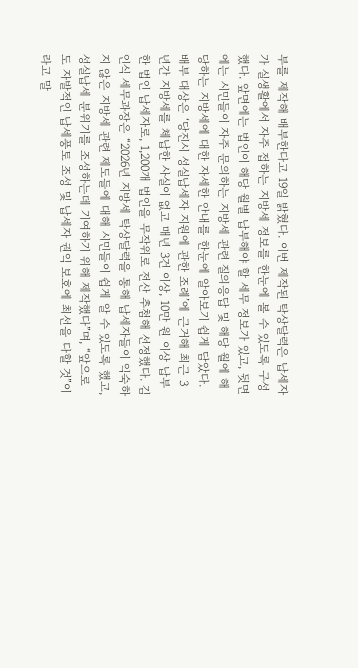부를 제작해 배부한다고 19일 밝혔다. 이번 제작된 탁상달력은 납세자가 실생활에서 자주 접하는 지방세 정보를 한눈에 볼 수 있도록 구성했다. 앞면에는 법인이 해당 월별 납부해야 할 세무 정보가 있고, 뒷면에는 시민들이 자주 문의하는 지방세 관련 질의응답 및 해당 월에 해당하는 지방세에 대한 자세한 안내를 한눈에 알아보기 쉽게 담았다. 배부 대상은 ‘당진시 성실납세자 지원에 관한 조례’에 근거해 최근 3년간 지방세를 체납한 사실이 없고 매년 3건 이상, 10만 원 이상 납부한 법인 납세자로, 1,200개 법인을 무작위로 전산 추첨해 선정했다. 김인식 세무과장은 “2026년 지방세 탁상달력을 통해 납세자들이 익숙하지 않은 지방세 관련 제도들에 대해 시민들이 쉽게 알 수 있도록 했고, 성실납세 분위기를 조성하는데 기여하기 위해 제작했다”며, “앞으로도 자발적인 납세풍토 조성 및 납세자 권익 보호에 최선을 다할 것”이라고 말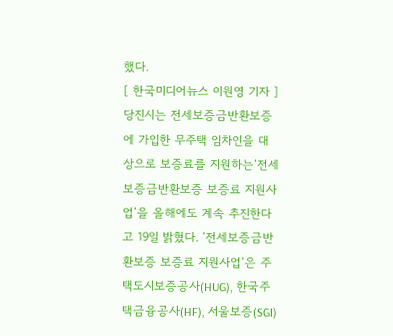했다.
[ 한국미디어뉴스 이원영 기자 ] 당진시는 전세보증금반환보증에 가입한 무주택 임차인을 대상으로 보증료를 지원하는‘전세보증금반환보증 보증료 지원사업’을 올해에도 계속 추진한다고 19일 밝혔다. ‘전세보증금반환보증 보증료 지원사업’은 주택도시보증공사(HUG), 한국주택금융공사(HF), 서울보증(SGI)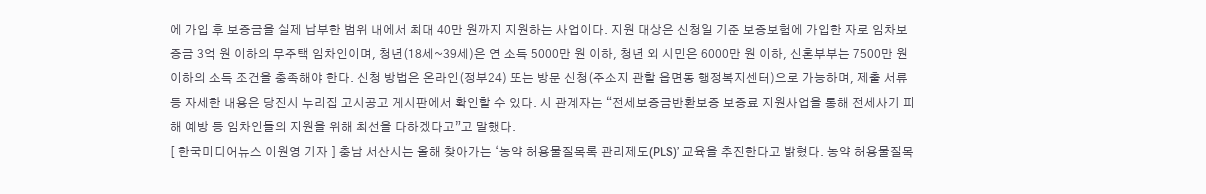에 가입 후 보증금을 실제 납부한 범위 내에서 최대 40만 원까지 지원하는 사업이다. 지원 대상은 신청일 기준 보증보험에 가입한 자로 임차보증금 3억 원 이하의 무주택 임차인이며, 청년(18세~39세)은 연 소득 5000만 원 이하, 청년 외 시민은 6000만 원 이하, 신혼부부는 7500만 원 이하의 소득 조건을 충족해야 한다. 신청 방법은 온라인(정부24) 또는 방문 신청(주소지 관할 읍면동 행정복지센터)으로 가능하며, 제출 서류 등 자세한 내용은 당진시 누리집 고시공고 게시판에서 확인할 수 있다. 시 관계자는 “전세보증금반환보증 보증료 지원사업을 통해 전세사기 피해 예방 등 임차인들의 지원을 위해 최선을 다하겠다고”고 말했다.
[ 한국미디어뉴스 이원영 기자 ] 충남 서산시는 올해 찾아가는 ‘농약 허용물질목록 관리제도(PLS)’ 교육을 추진한다고 밝혔다. 농약 허용물질목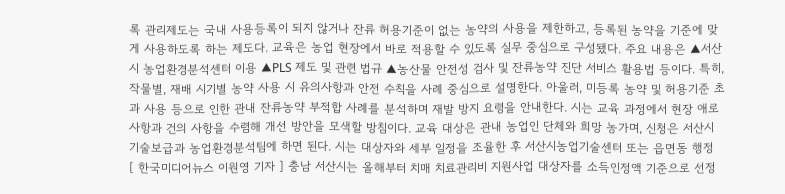록 관리제도는 국내 사용등록이 되지 않거나 잔류 허용기준이 없는 농약의 사용을 제한하고, 등록된 농약을 기준에 맞게 사용하도록 하는 제도다. 교육은 농업 현장에서 바로 적용할 수 있도록 실무 중심으로 구성됐다. 주요 내용은 ▲서산시 농업환경분석센터 이용 ▲PLS 제도 및 관련 법규 ▲농산물 안전성 검사 및 잔류농약 진단 서비스 활용법 등이다. 특히, 작물별, 재배 시기별 농약 사용 시 유의사항과 안전 수칙을 사례 중심으로 설명한다. 아울러, 미등록 농약 및 허용기준 초과 사용 등으로 인한 관내 잔류농약 부적합 사례를 분석하며 재발 방지 요령을 안내한다. 시는 교육 과정에서 현장 애로사항과 건의 사항을 수렴해 개선 방안을 모색할 방침이다. 교육 대상은 관내 농업인 단체와 희망 농가며, 신청은 서산시 기술보급과 농업환경분석팀에 하면 된다. 시는 대상자와 세부 일정을 조율한 후 서산시농업기술센터 또는 읍면동 행정
[ 한국미디어뉴스 이원영 기자 ] 충남 서산시는 올해부터 치매 치료관리비 지원사업 대상자를 소득인정액 기준으로 선정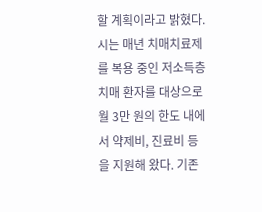할 계획이라고 밝혔다. 시는 매년 치매치료제를 복용 중인 저소득층 치매 환자를 대상으로 월 3만 원의 한도 내에서 약제비, 진료비 등을 지원해 왔다. 기존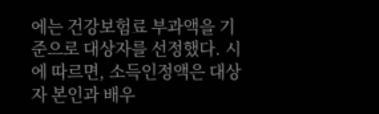에는 건강보험료 부과액을 기준으로 대상자를 선정했다. 시에 따르면, 소득인정액은 대상자 본인과 배우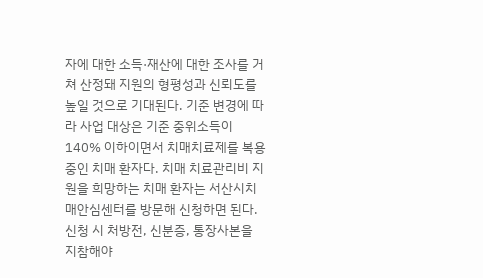자에 대한 소득·재산에 대한 조사를 거쳐 산정돼 지원의 형평성과 신뢰도를 높일 것으로 기대된다. 기준 변경에 따라 사업 대상은 기준 중위소득이 140% 이하이면서 치매치료제를 복용 중인 치매 환자다. 치매 치료관리비 지원을 희망하는 치매 환자는 서산시치매안심센터를 방문해 신청하면 된다. 신청 시 처방전, 신분증, 통장사본을 지참해야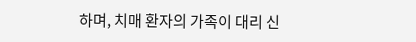하며, 치매 환자의 가족이 대리 신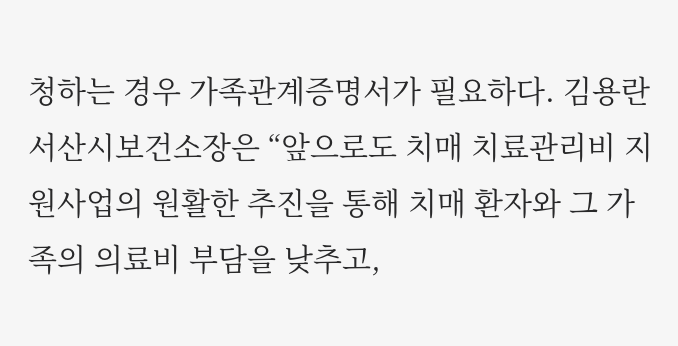청하는 경우 가족관계증명서가 필요하다. 김용란 서산시보건소장은 “앞으로도 치매 치료관리비 지원사업의 원활한 추진을 통해 치매 환자와 그 가족의 의료비 부담을 낮추고,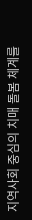지역사회 중심의 치매 돌봄 체계를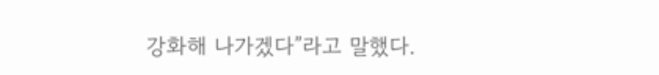강화해 나가겠다”라고 말했다.